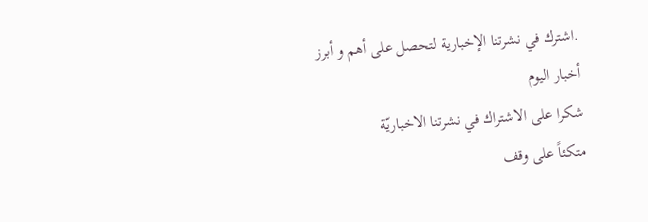.اشترك في نشرتنا الإخبارية لتحصل على أهم و أبرز أخبار اليوم
شكرا على الاشتراك في نشرتنا الاخباريّة
متكئاً على وقف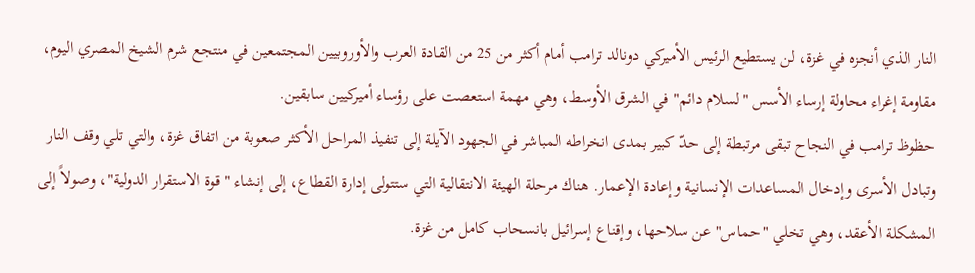النار الذي أنجزه في غزة، لن يستطيع الرئيس الأميركي دونالد ترامب أمام أكثر من 25 من القادة العرب والأوروبيين المجتمعين في منتجع شرم الشيخ المصري اليوم، مقاومة إغراء محاولة إرساء الأسس "لسلام دائم" في الشرق الأوسط، وهي مهمة استعصت على رؤساء أميركيين سابقين.
حظوظ ترامب في النجاح تبقى مرتبطة إلى حدّ كبير بمدى انخراطه المباشر في الجهود الآيلة إلى تنفيذ المراحل الأكثر صعوبة من اتفاق غزة، والتي تلي وقف النار وتبادل الأسرى وإدخال المساعدات الإنسانية وإعادة الإعمار. هناك مرحلة الهيئة الانتقالية التي ستتولى إدارة القطاع، إلى إنشاء "قوة الاستقرار الدولية"، وصولاً إلى المشكلة الأعقد، وهي تخلي "حماس" عن سلاحها، وإقناع إسرائيل بانسحاب كامل من غزة.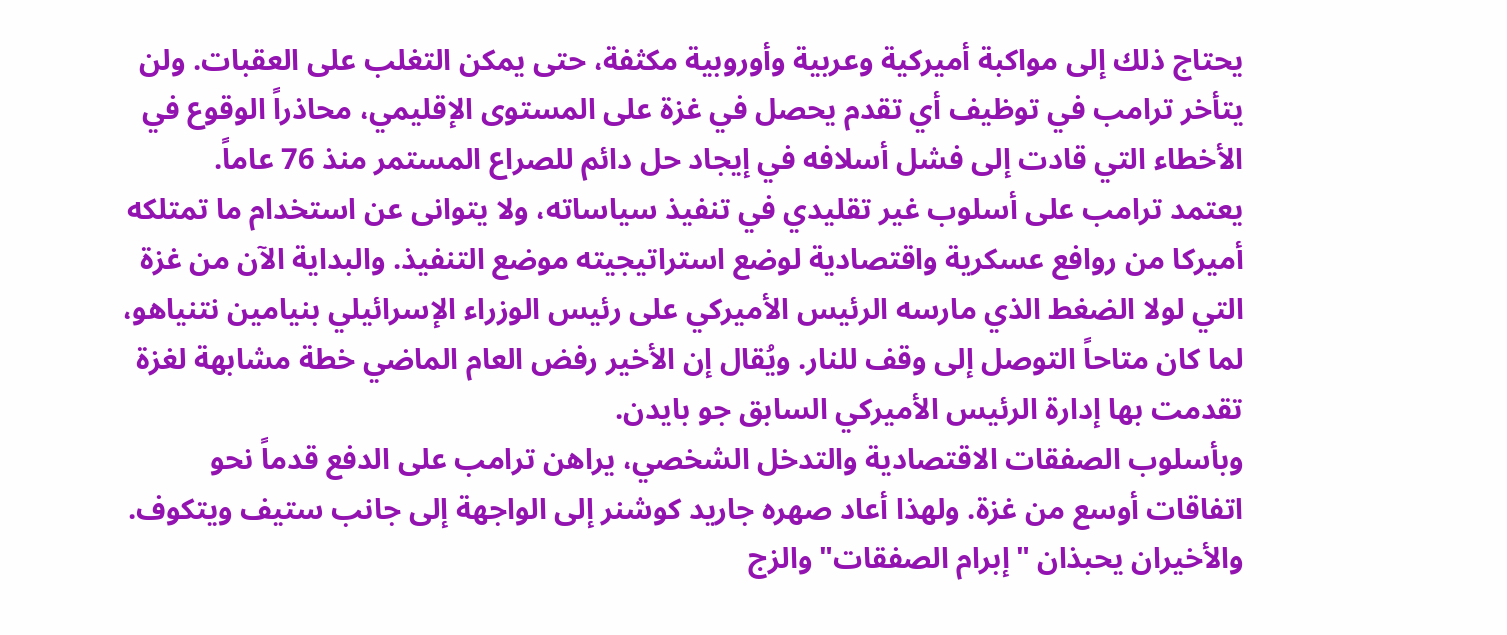يحتاج ذلك إلى مواكبة أميركية وعربية وأوروبية مكثفة، حتى يمكن التغلب على العقبات. ولن يتأخر ترامب في توظيف أي تقدم يحصل في غزة على المستوى الإقليمي، محاذراً الوقوع في الأخطاء التي قادت إلى فشل أسلافه في إيجاد حل دائم للصراع المستمر منذ 76 عاماً.
يعتمد ترامب على أسلوب غير تقليدي في تنفيذ سياساته، ولا يتوانى عن استخدام ما تمتلكه أميركا من روافع عسكرية واقتصادية لوضع استراتيجيته موضع التنفيذ. والبداية الآن من غزة التي لولا الضغط الذي مارسه الرئيس الأميركي على رئيس الوزراء الإسرائيلي بنيامين نتنياهو، لما كان متاحاً التوصل إلى وقف للنار. ويُقال إن الأخير رفض العام الماضي خطة مشابهة لغزة تقدمت بها إدارة الرئيس الأميركي السابق جو بايدن.
وبأسلوب الصفقات الاقتصادية والتدخل الشخصي، يراهن ترامب على الدفع قدماً نحو اتفاقات أوسع من غزة. ولهذا أعاد صهره جاريد كوشنر إلى الواجهة إلى جانب ستيف ويتكوف. والأخيران يحبذان "إبرام الصفقات" والزج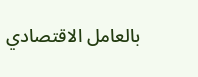بالعامل الاقتصادي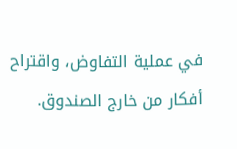في عملية التفاوض، واقتراح أفكار من خارج الصندوق.